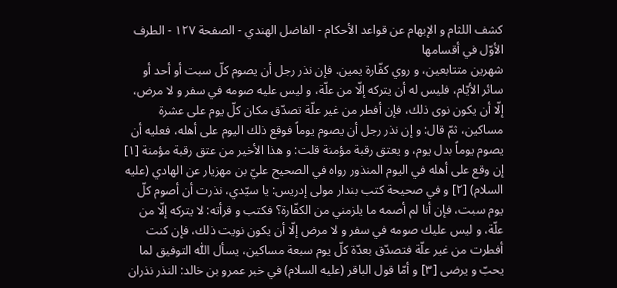كشف اللثام و الإبهام عن قواعد الأحكام - الفاضل الهندي - الصفحة ١٢٧ - الطرف الأوّل في أقسامها
شهرين متتابعين، و روي كفّارة يمين. فإن نذر رجل أن يصوم كلّ سبت أو أحد أو سائر الأيّام، فليس له أن يتركه إلّا من علّة، و ليس عليه صومه في سفر و لا مرض، إلّا أن يكون نوى ذلك، فإن أفطر من غير علّة تصدّق مكان كلّ يوم على عشرة مساكين، ثمّ قال: و إن نذر رجل أن يصوم يوماً فوقع ذلك اليوم على أهله، فعليه أن يصوم يوماً بدل يوم، و يعتق رقبة مؤمنة قلت: و هذا الأخير من عتق رقبة مؤمنة [١] إن وقع على أهله في اليوم المنذور رواه في الصحيح عليّ بن مهزيار عن الهادي (عليه السلام) [٢] و في صحيحة كتب بندار مولى إدريس: يا سيّدي، نذرت أن أصوم كلّ يوم سبت، فإن أنا لم أصمه ما يلزمني من الكفّارة؟ فكتب و قرأته: لا يتركه إلّا من علّة، و ليس عليك صومه في سفر و لا مرض إلّا أن يكون نويت ذلك، فإن كنت أفطرت من غير علّة فتصدّق بعدّة كلّ يوم سبعة مساكين، يسأل اللّٰه التوفيق لما يحبّ و يرضى [٣] و أمّا قول الباقر (عليه السلام) في خبر عمرو بن خالد: النذر نذران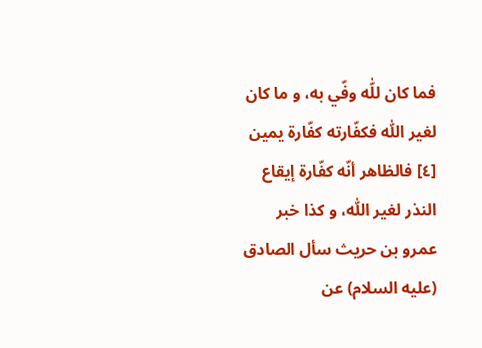فما كان للّٰه وفّي به، و ما كان لغير اللّٰه فكفّارته كفّارة يمين [٤] فالظاهر أنّه كفّارة إيقاع النذر لغير اللّٰه، و كذا خبر عمرو بن حريث سأل الصادق (عليه السلام) عن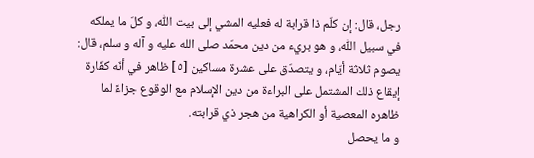رجل، قال: إن كلّم ذا قرابة له فعليه المشي إلى بيت اللّٰه، و كلّ ما يملكه في سبيل اللّٰه، و هو بريء من دين محمّد صلى الله عليه و آله و سلم، قال: يصوم ثلاثة أيّام، و يتصدّق على عشرة مساكين [٥] ظاهر في أنّه كفّارة إيقاع ذلك المشتمل على البراءة من دين الإسلام مع الوقوع جزاءً لما ظاهره المعصية أو الكراهية من هجر ذي قرابته.
و ما يحصل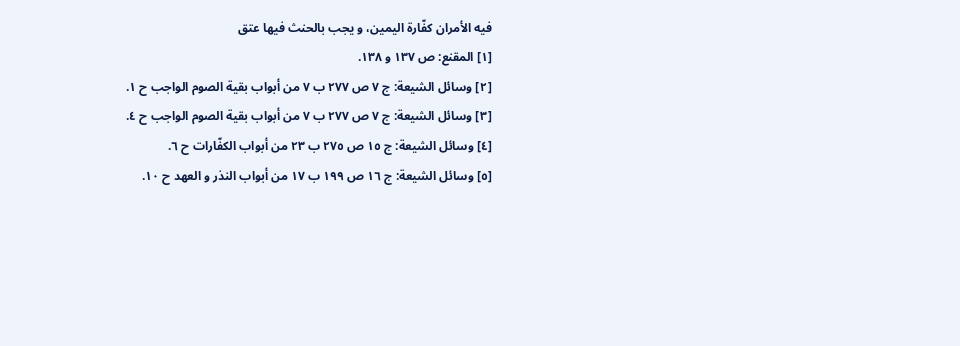فيه الأمران كفّارة اليمين، و يجب بالحنث فيها عتق
[١] المقنع: ص ١٣٧ و ١٣٨.
[٢] وسائل الشيعة: ج ٧ ص ٢٧٧ ب ٧ من أبواب بقية الصوم الواجب ح ١.
[٣] وسائل الشيعة: ج ٧ ص ٢٧٧ ب ٧ من أبواب بقية الصوم الواجب ح ٤.
[٤] وسائل الشيعة: ج ١٥ ص ٢٧٥ ب ٢٣ من أبواب الكفّارات ح ٦.
[٥] وسائل الشيعة: ج ١٦ ص ١٩٩ ب ١٧ من أبواب النذر و العهد ح ١٠.